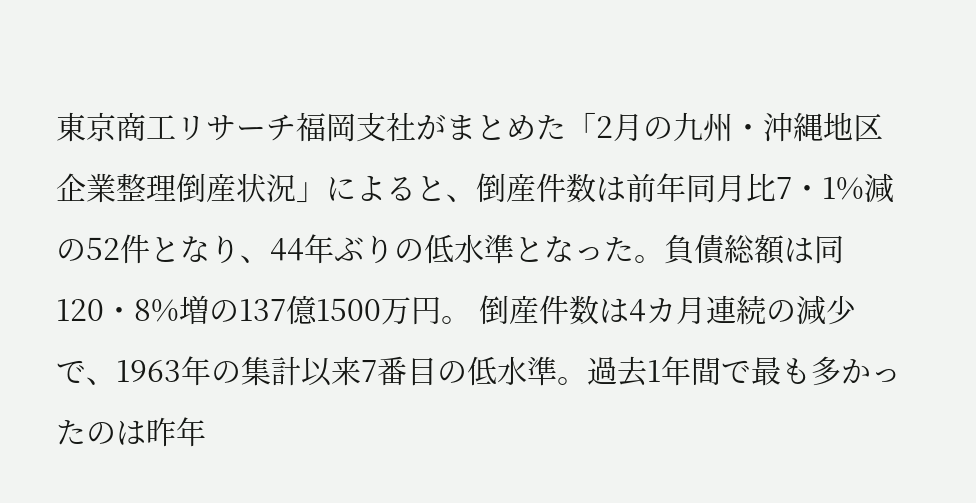東京商工リサーチ福岡支社がまとめた「2月の九州・沖縄地区企業整理倒産状況」によると、倒産件数は前年同月比7・1%減の52件となり、44年ぶりの低水準となった。負債総額は同120・8%増の137億1500万円。 倒産件数は4カ月連続の減少で、1963年の集計以来7番目の低水準。過去1年間で最も多かったのは昨年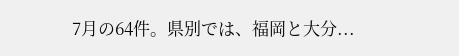7月の64件。県別では、福岡と大分...